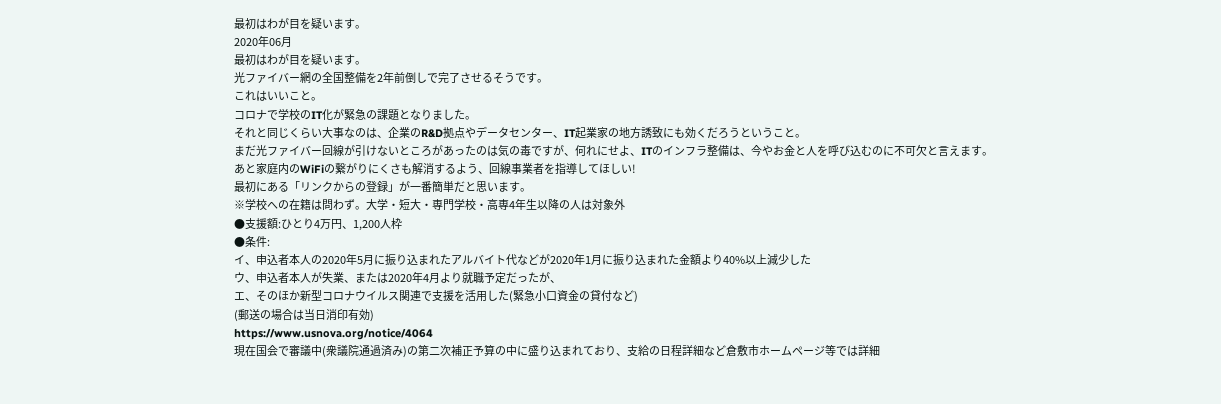最初はわが目を疑います。
2020年06月
最初はわが目を疑います。
光ファイバー網の全国整備を2年前倒しで完了させるそうです。
これはいいこと。
コロナで学校のIT化が緊急の課題となりました。
それと同じくらい大事なのは、企業のR&D拠点やデータセンター、IT起業家の地方誘致にも効くだろうということ。
まだ光ファイバー回線が引けないところがあったのは気の毒ですが、何れにせよ、ITのインフラ整備は、今やお金と人を呼び込むのに不可欠と言えます。
あと家庭内のWiFiの繋がりにくさも解消するよう、回線事業者を指導してほしい!
最初にある「リンクからの登録」が一番簡単だと思います。
※学校への在籍は問わず。大学・短大・専門学校・高専4年生以降の人は対象外
●支援額:ひとり4万円、1,200人枠
●条件:
イ、申込者本人の2020年5月に振り込まれたアルバイト代などが2020年1月に振り込まれた金額より40%以上減少した
ウ、申込者本人が失業、または2020年4月より就職予定だったが、
エ、そのほか新型コロナウイルス関連で支援を活用した(緊急小口資金の貸付など)
(郵送の場合は当日消印有効)
https://www.usnova.org/notice/4064
現在国会で審議中(衆議院通過済み)の第二次補正予算の中に盛り込まれており、支給の日程詳細など倉敷市ホームページ等では詳細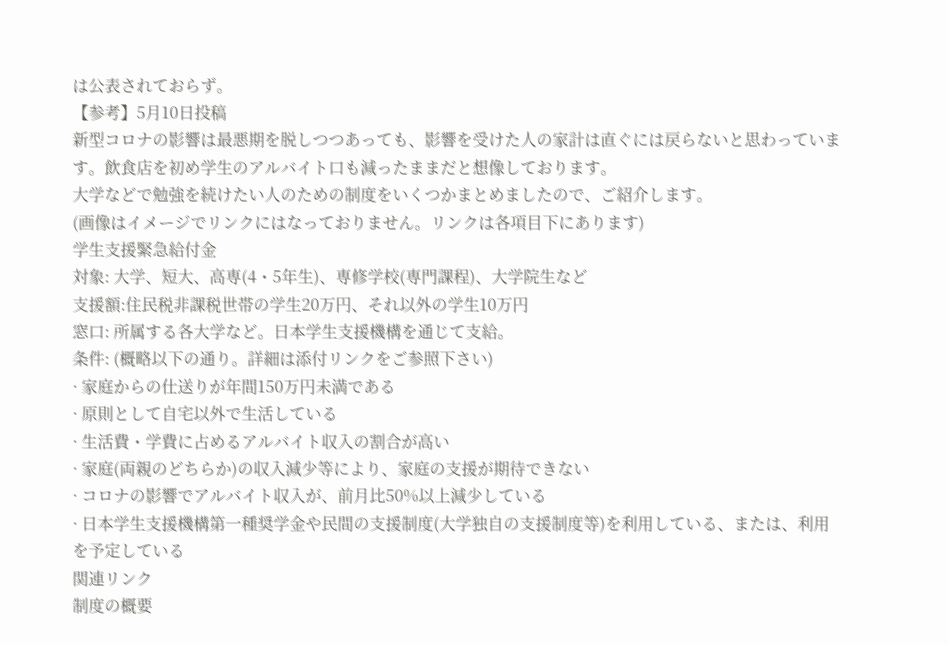は公表されておらず。
【参考】5月10日投稿
新型コロナの影響は最悪期を脱しつつあっても、影響を受けた人の家計は直ぐには戻らないと思わっています。飲食店を初め学生のアルバイト口も減ったままだと想像しております。
大学などで勉強を続けたい人のための制度をいくつかまとめましたので、ご紹介します。
(画像はイメージでリンクにはなっておりません。リンクは各項目下にあります)
学生支援緊急給付金
対象: 大学、短大、高専(4・5年生)、専修学校(専門課程)、大学院生など
支援額:住民税非課税世帯の学生20万円、それ以外の学生10万円
窓口: 所属する各大学など。日本学生支援機構を通じて支給。
条件: (概略以下の通り。詳細は添付リンクをご参照下さい)
· 家庭からの仕送りが年間150万円未満である
· 原則として自宅以外で生活している
· 生活費・学費に占めるアルバイト収入の割合が高い
· 家庭(両親のどちらか)の収入減少等により、家庭の支援が期待できない
· コロナの影響でアルバイト収入が、前月比50%以上減少している
· 日本学生支援機構第一種奨学金や民間の支援制度(大学独自の支援制度等)を利用している、または、利用を予定している
関連リンク
制度の概要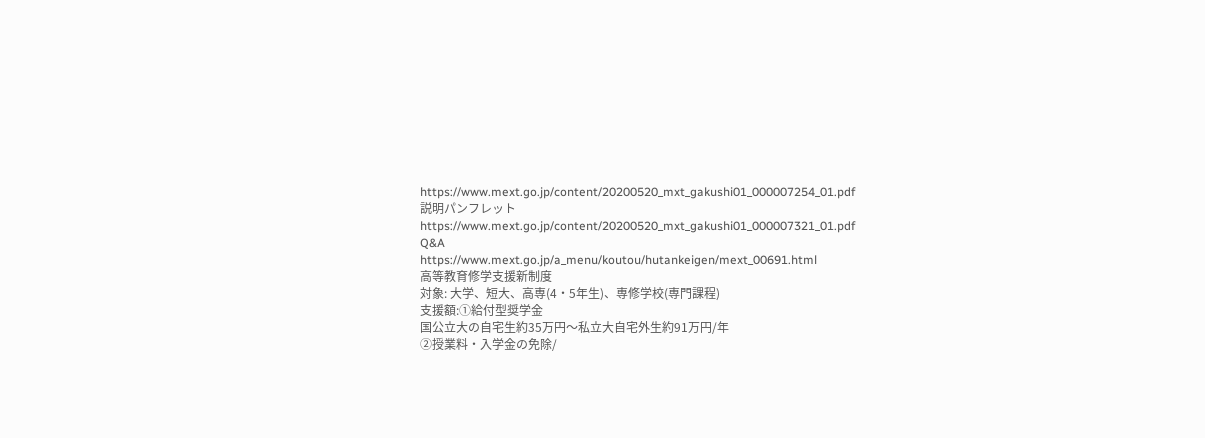https://www.mext.go.jp/content/20200520_mxt_gakushi01_000007254_01.pdf
説明パンフレット
https://www.mext.go.jp/content/20200520_mxt_gakushi01_000007321_01.pdf
Q&A
https://www.mext.go.jp/a_menu/koutou/hutankeigen/mext_00691.html
高等教育修学支援新制度
対象: 大学、短大、高専(4・5年生)、専修学校(専門課程)
支援額:①給付型奨学金
国公立大の自宅生約35万円〜私立大自宅外生約91万円/年
②授業料・入学金の免除/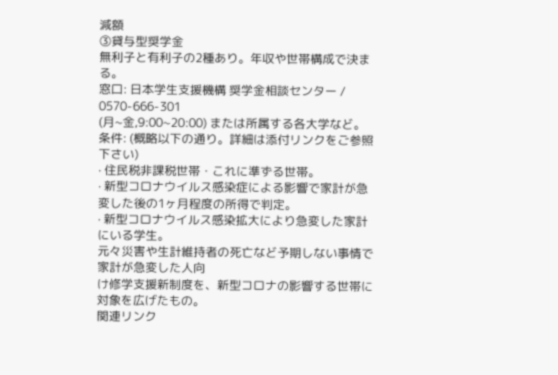減額
③貸与型奨学金
無利子と有利子の2種あり。年収や世帯構成で決まる。
窓口: 日本学生支援機構 奨学金相談センター / 0570-666-301
(月~金,9:00~20:00) または所属する各大学など。
条件: (概略以下の通り。詳細は添付リンクをご参照下さい)
· 住民税非課税世帯・これに準ずる世帯。
· 新型コロナウイルス感染症による影響で家計が急変した後の1ヶ月程度の所得で判定。
· 新型コロナウイルス感染拡大により急変した家計にいる学生。
元々災害や生計維持者の死亡など予期しない事情で家計が急変した人向
け修学支援新制度を、新型コロナの影響する世帯に対象を広げたもの。
関連リンク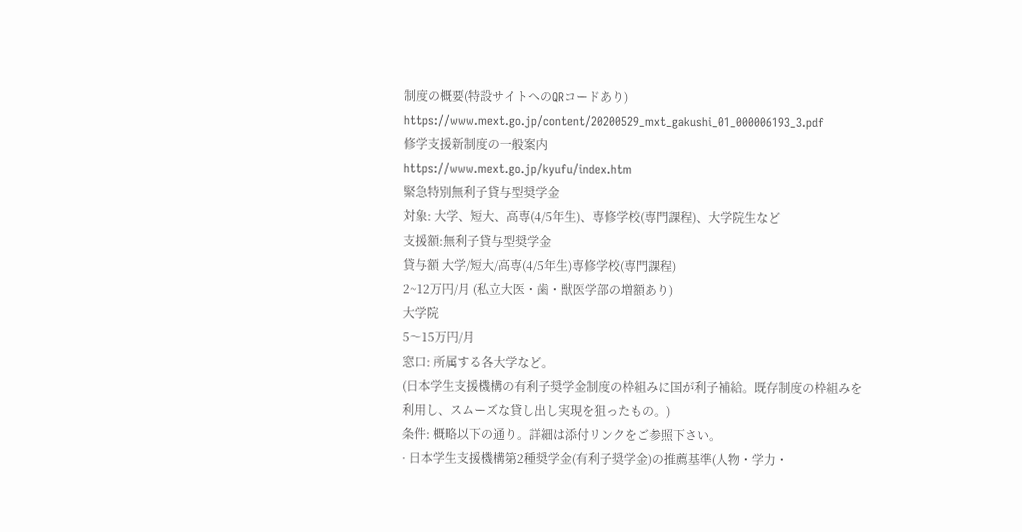制度の概要(特設サイトへのQRコードあり)
https://www.mext.go.jp/content/20200529_mxt_gakushi_01_000006193_3.pdf
修学支援新制度の一般案内
https://www.mext.go.jp/kyufu/index.htm
緊急特別無利子貸与型奨学金
対象: 大学、短大、高専(4/5年生)、専修学校(専門課程)、大学院生など
支援額:無利子貸与型奨学金
貸与額 大学/短大/高専(4/5年生)専修学校(専門課程)
2~12万円/月 (私立大医・歯・獣医学部の増額あり)
大学院
5〜15万円/月
窓口: 所属する各大学など。
(日本学生支援機構の有利子奨学金制度の枠組みに国が利子補給。既存制度の枠組みを
利用し、スムーズな貸し出し実現を狙ったもの。)
条件: 概略以下の通り。詳細は添付リンクをご参照下さい。
· 日本学生支援機構第2種奨学⾦(有利子奨学金)の推薦基準(⼈物・学⼒・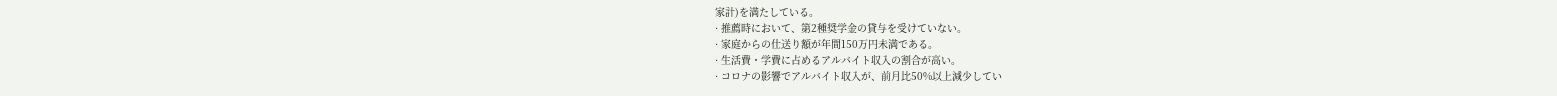家計)を満たしている。
· 推薦時において、第2種奨学⾦の貸与を受けていない。
· 家庭からの仕送り額が年間150万円未満である。
· 生活費・学費に占めるアルバイト収入の割合が高い。
· コロナの影響でアルバイト収入が、前月比50%以上減少してい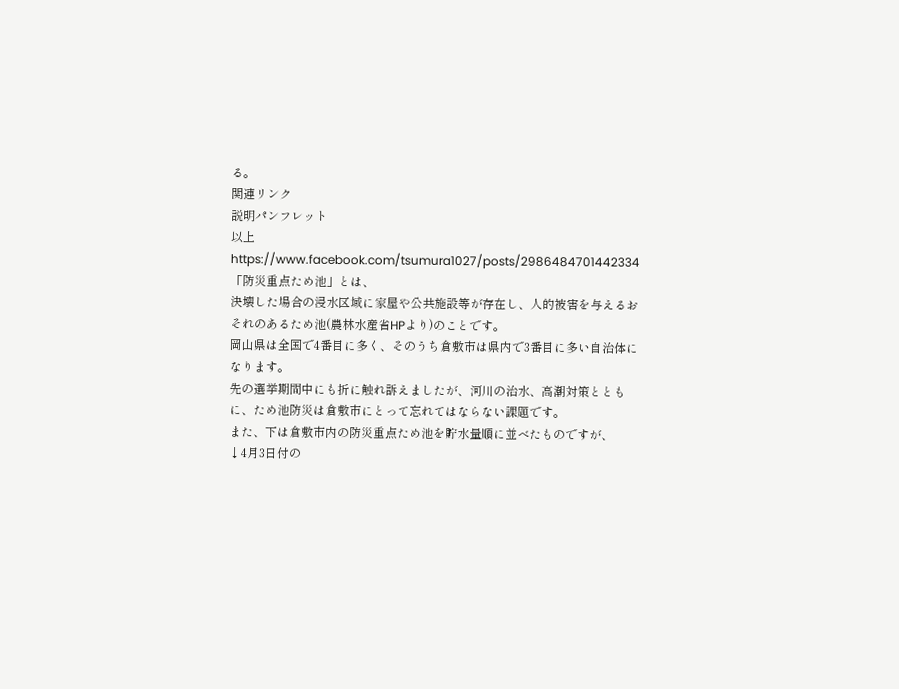る。
関連リンク
説明パンフレット
以上
https://www.facebook.com/tsumura1027/posts/2986484701442334
「防災重点ため池」とは、
決壊した場合の浸水区域に家屋や公共施設等が存在し、人的被害を与えるおそれのあるため池(農林水産省HPより)のことです。
岡山県は全国で4番目に多く、そのうち倉敷市は県内で3番目に多い自治体になります。
先の選挙期間中にも折に触れ訴えましたが、河川の治水、高潮対策とともに、ため池防災は倉敷市にとって忘れてはならない課題です。
また、下は倉敷市内の防災重点ため池を貯水量順に並べたものですが、
↓4月3日付の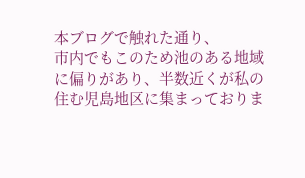本ブログで触れた通り、
市内でもこのため池のある地域に偏りがあり、半数近くが私の住む児島地区に集まっておりま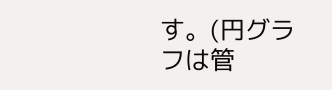す。(円グラフは管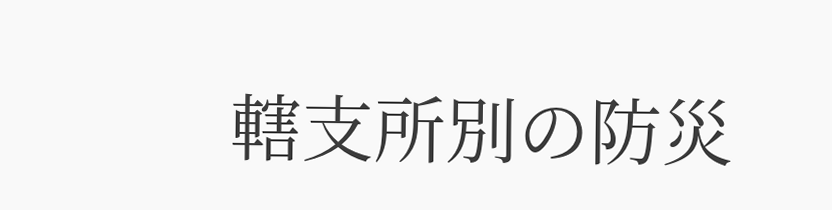轄支所別の防災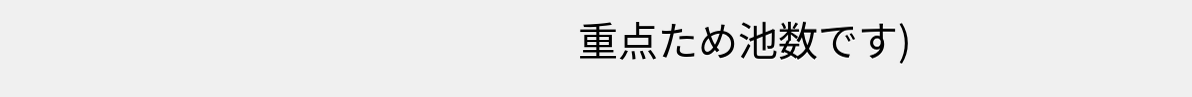重点ため池数です)